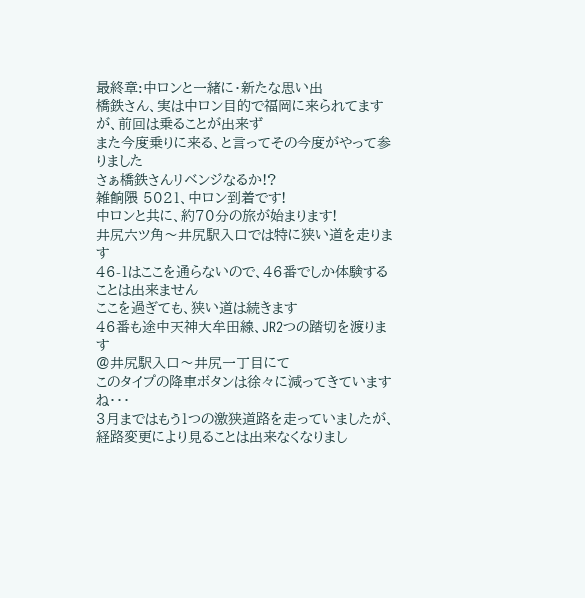最終章:中ロンと一緒に・新たな思い出
橋鉄さん、実は中ロン目的で福岡に来られてますが、前回は乗ることが出来ず
また今度乗りに来る、と言ってその今度がやって参りました
さぁ橋鉄さんリベンジなるか!?
雑餉隈 5021、中ロン到着です!
中ロンと共に、約70分の旅が始まります!
井尻六ツ角〜井尻駅入口では特に狭い道を走ります
46-1はここを通らないので、46番でしか体験することは出来ません
ここを過ぎても、狭い道は続きます
46番も途中天神大牟田線、JR2つの踏切を渡ります
@井尻駅入口〜井尻一丁目にて
このタイプの降車ボタンは徐々に減ってきていますね・・・
3月まではもう1つの激狭道路を走っていましたが、経路変更により見ることは出来なくなりまし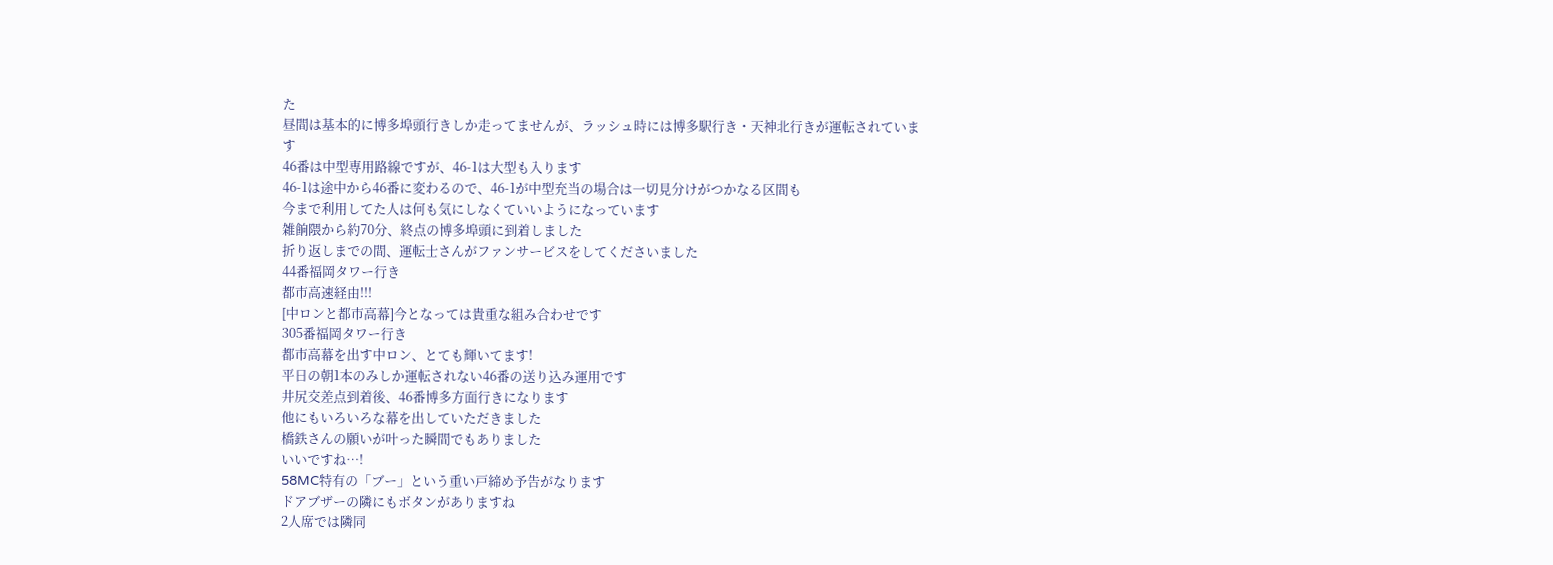た
昼間は基本的に博多埠頭行きしか走ってませんが、ラッシュ時には博多駅行き・天神北行きが運転されています
46番は中型専用路線ですが、46-1は大型も入ります
46-1は途中から46番に変わるので、46-1が中型充当の場合は一切見分けがつかなる区間も
今まで利用してた人は何も気にしなくていいようになっています
雑餉隈から約70分、終点の博多埠頭に到着しました
折り返しまでの間、運転士さんがファンサービスをしてくださいました
44番福岡タワー行き
都市高速経由!!!
[中ロンと都市高幕]今となっては貴重な組み合わせです
305番福岡タワー行き
都市高幕を出す中ロン、とても輝いてます!
平日の朝1本のみしか運転されない46番の送り込み運用です
井尻交差点到着後、46番博多方面行きになります
他にもいろいろな幕を出していただきました
橋鉄さんの願いが叶った瞬間でもありました
いいですね…!
58MC特有の「ブー」という重い戸締め予告がなります
ドアブザーの隣にもボタンがありますね
2人席では隣同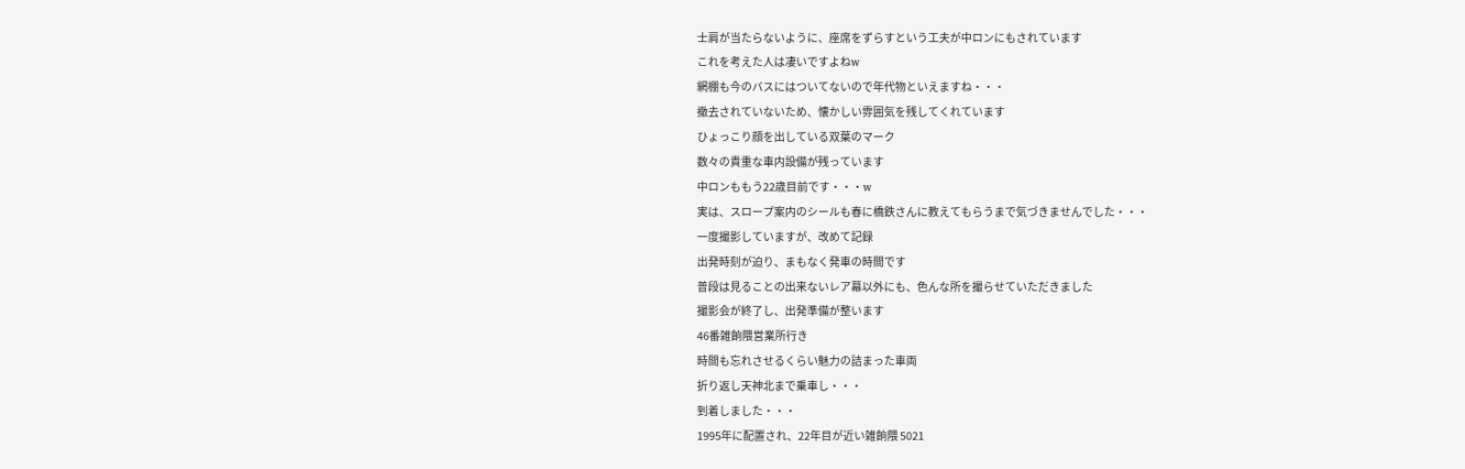士肩が当たらないように、座席をずらすという工夫が中ロンにもされています
これを考えた人は凄いですよねw
網棚も今のバスにはついてないので年代物といえますね・・・
撤去されていないため、懐かしい雰囲気を残してくれています
ひょっこり顔を出している双葉のマーク
数々の貴重な車内設備が残っています
中ロンももう22歳目前です・・・w
実は、スロープ案内のシールも春に橋鉄さんに教えてもらうまで気づきませんでした・・・
一度撮影していますが、改めて記録
出発時刻が迫り、まもなく発車の時間です
普段は見ることの出来ないレア幕以外にも、色んな所を撮らせていただきました
撮影会が終了し、出発準備が整います
46番雑餉隈営業所行き
時間も忘れさせるくらい魅力の詰まった車両
折り返し天神北まで乗車し・・・
到着しました・・・
1995年に配置され、22年目が近い雑餉隈 5021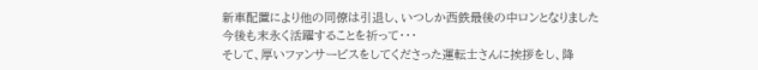新車配置により他の同僚は引退し、いつしか西鉄最後の中ロンとなりました
今後も末永く活躍することを祈って・・・
そして、厚いファンサービスをしてくださった運転士さんに挨拶をし、降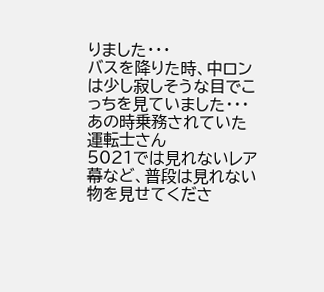りました・・・
バスを降りた時、中ロンは少し寂しそうな目でこっちを見ていました・・・
あの時乗務されていた運転士さん
5021では見れないレア幕など、普段は見れない物を見せてくださ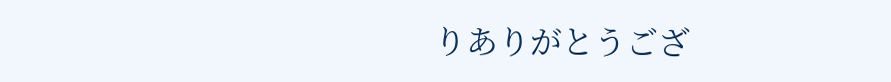りありがとうござ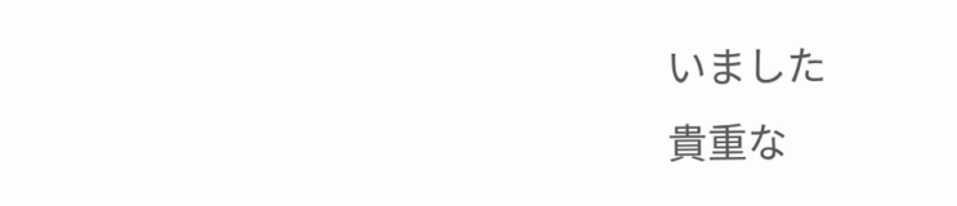いました
貴重な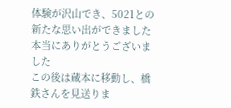体験が沢山でき、5021との新たな思い出ができました
本当にありがとうございました
この後は蔵本に移動し、橋鉄さんを見送りま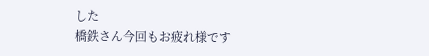した
橋鉄さん今回もお疲れ様です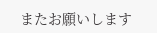またお願いします